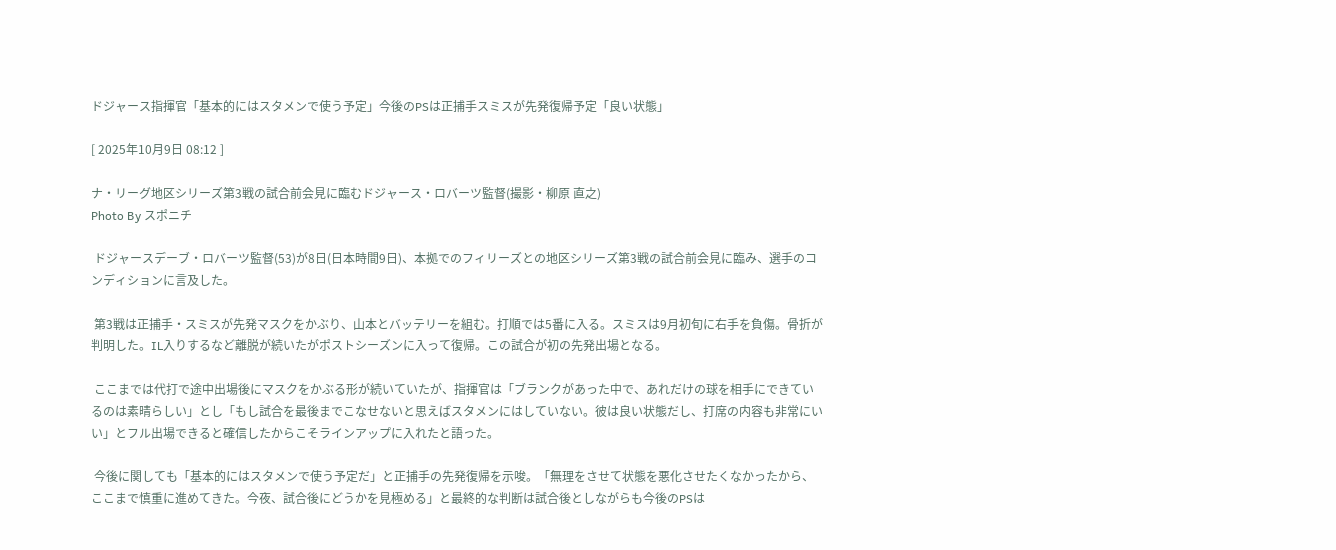ドジャース指揮官「基本的にはスタメンで使う予定」今後のPSは正捕手スミスが先発復帰予定「良い状態」

[ 2025年10月9日 08:12 ]

ナ・リーグ地区シリーズ第3戦の試合前会見に臨むドジャース・ロバーツ監督(撮影・柳原 直之)
Photo By スポニチ

 ドジャースデーブ・ロバーツ監督(53)が8日(日本時間9日)、本拠でのフィリーズとの地区シリーズ第3戦の試合前会見に臨み、選手のコンディションに言及した。

 第3戦は正捕手・スミスが先発マスクをかぶり、山本とバッテリーを組む。打順では5番に入る。スミスは9月初旬に右手を負傷。骨折が判明した。IL入りするなど離脱が続いたがポストシーズンに入って復帰。この試合が初の先発出場となる。

 ここまでは代打で途中出場後にマスクをかぶる形が続いていたが、指揮官は「ブランクがあった中で、あれだけの球を相手にできているのは素晴らしい」とし「もし試合を最後までこなせないと思えばスタメンにはしていない。彼は良い状態だし、打席の内容も非常にいい」とフル出場できると確信したからこそラインアップに入れたと語った。

 今後に関しても「基本的にはスタメンで使う予定だ」と正捕手の先発復帰を示唆。「無理をさせて状態を悪化させたくなかったから、ここまで慎重に進めてきた。今夜、試合後にどうかを見極める」と最終的な判断は試合後としながらも今後のPSは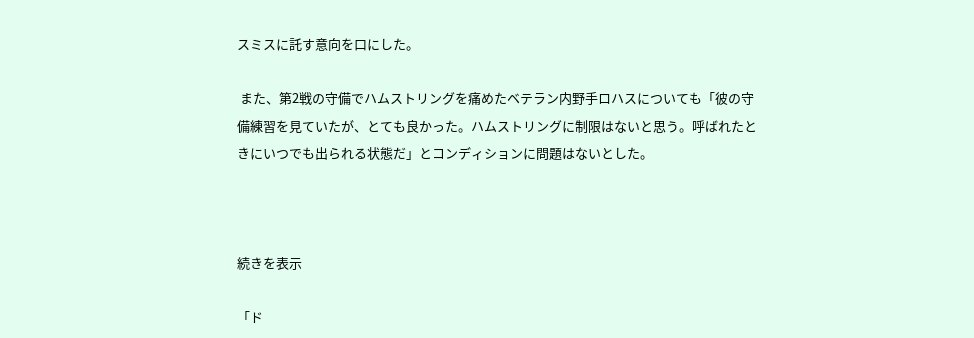スミスに託す意向を口にした。

 また、第2戦の守備でハムストリングを痛めたベテラン内野手ロハスについても「彼の守備練習を見ていたが、とても良かった。ハムストリングに制限はないと思う。呼ばれたときにいつでも出られる状態だ」とコンディションに問題はないとした。



続きを表示

「ド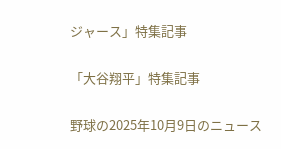ジャース」特集記事

「大谷翔平」特集記事

野球の2025年10月9日のニュース